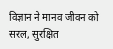विज्ञान ने मानव जीवन को सरल, सुरक्षित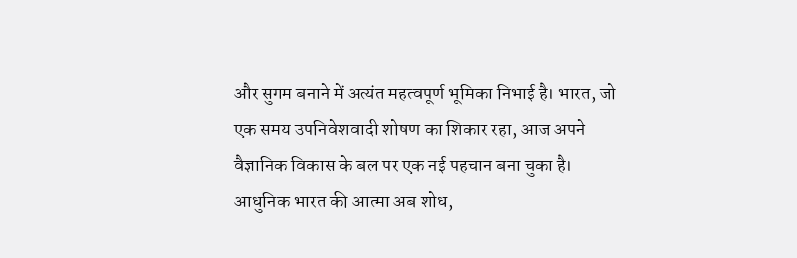और सुगम बनाने में अत्यंत महत्वपूर्ण भूमिका निभाई है। भारत, जो एक समय उपनिवेशवादी शोषण का शिकार रहा, आज अपने वैज्ञानिक विकास के बल पर एक नई पहचान बना चुका है। आधुनिक भारत की आत्मा अब शोध,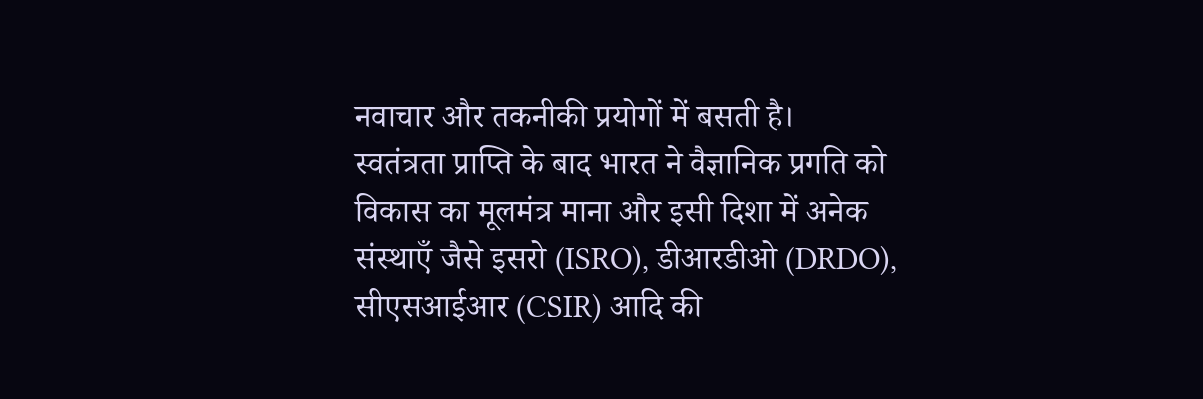नवाचार और तकनीकी प्रयोगों में बसती है।
स्वतंत्रता प्राप्ति के बाद भारत ने वैज्ञानिक प्रगति को विकास का मूलमंत्र माना और इसी दिशा में अनेक संस्थाएँ जैसे इसरो (ISRO), डीआरडीओ (DRDO), सीएसआईआर (CSIR) आदि की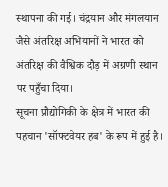स्थापना की गई। चंद्रयान और मंगलयान जैसे अंतरिक्ष अभियानों ने भारत को अंतरिक्ष की वैश्विक दौड़ में अग्रणी स्थान पर पहुँचा दिया।
सूचना प्रौद्योगिकी के क्षेत्र में भारत की पहचान 'सॉफ्टवेयर हब' के रूप में हुई है।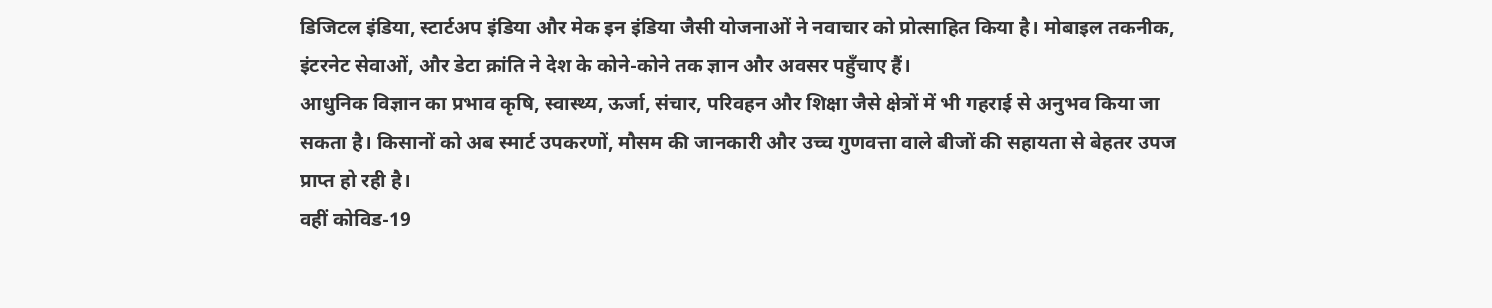डिजिटल इंडिया, स्टार्टअप इंडिया और मेक इन इंडिया जैसी योजनाओं ने नवाचार को प्रोत्साहित किया है। मोबाइल तकनीक, इंटरनेट सेवाओं, और डेटा क्रांति ने देश के कोने-कोने तक ज्ञान और अवसर पहुँचाए हैं।
आधुनिक विज्ञान का प्रभाव कृषि, स्वास्थ्य, ऊर्जा, संचार, परिवहन और शिक्षा जैसे क्षेत्रों में भी गहराई से अनुभव किया जा सकता है। किसानों को अब स्मार्ट उपकरणों, मौसम की जानकारी और उच्च गुणवत्ता वाले बीजों की सहायता से बेहतर उपज प्राप्त हो रही है।
वहीं कोविड-19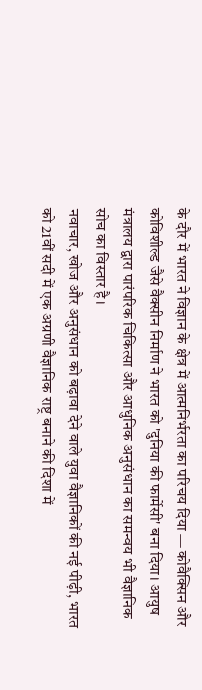के दौर में भारत ने विज्ञान के क्षेत्र में आत्मनिर्भरता का परिचय दिया — कोवैक्सिन और कोविशील्ड जैसे वैक्सीन निर्माण ने भारत को 'दुनिया की फार्मेसी' बना दिया। आयुष मंत्रालय द्वारा पारंपरिक चिकित्सा और आधुनिक अनुसंधान का समन्वय भी वैज्ञानिक सोच का विस्तार है।
नवाचार, खोज और अनुसंधान को बढ़ावा देने वाले युवा वैज्ञानिकों की नई पीढ़ी, भारत को 21वीं सदी में एक अग्रणी वैज्ञानिक राष्ट्र बनाने की दिशा में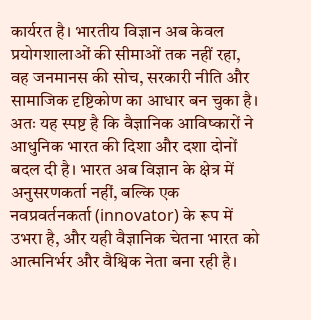कार्यरत है। भारतीय विज्ञान अब केवल प्रयोगशालाओं की सीमाओं तक नहीं रहा, वह जनमानस की सोच, सरकारी नीति और सामाजिक दृष्टिकोण का आधार बन चुका है।
अतः यह स्पष्ट है कि वैज्ञानिक आविष्कारों ने आधुनिक भारत की दिशा और दशा दोनों बदल दी है। भारत अब विज्ञान के क्षेत्र में अनुसरणकर्ता नहीं, बल्कि एक नवप्रवर्तनकर्ता (innovator) के रूप में उभरा है, और यही वैज्ञानिक चेतना भारत को आत्मनिर्भर और वैश्विक नेता बना रही है।